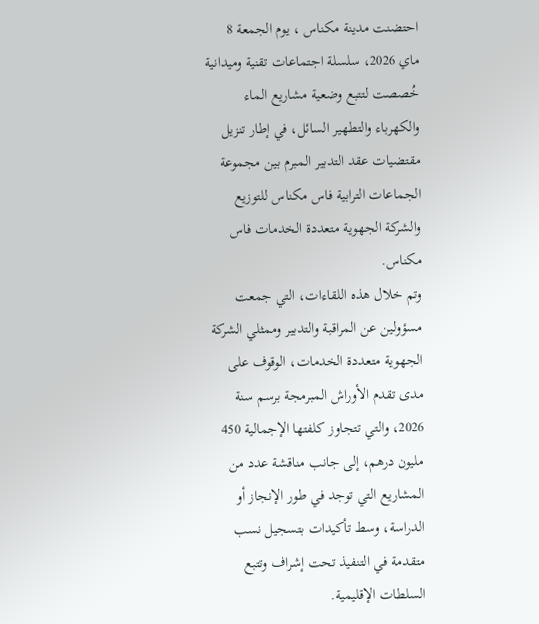احتضنت مدينة مكناس ، يوم الجمعة 8 ماي 2026، سلسلة اجتماعات تقنية وميدانية خُصصت لتتبع وضعية مشاريع الماء والكهرباء والتطهير السائل، في إطار تنزيل مقتضيات عقد التدبير المبرم بين مجموعة الجماعات الترابية فاس مكناس للتوزيع والشركة الجهوية متعددة الخدمات فاس مكناس.
وتم خلال هذه اللقاءات، التي جمعت مسؤولين عن المراقبة والتدبير وممثلي الشركة الجهوية متعددة الخدمات، الوقوف على مدى تقدم الأوراش المبرمجة برسم سنة 2026، والتي تتجاوز كلفتها الإجمالية 450 مليون درهم، إلى جانب مناقشة عدد من المشاريع التي توجد في طور الإنجاز أو الدراسة، وسط تأكيدات بتسجيل نسب متقدمة في التنفيذ تحت إشراف وتتبع السلطات الإقليمية.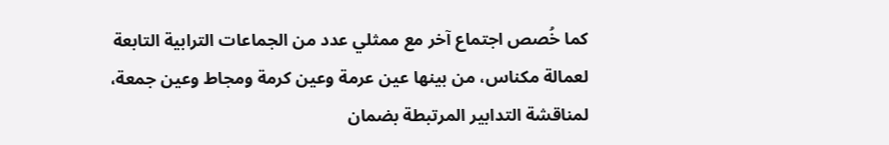كما خُصص اجتماع آخر مع ممثلي عدد من الجماعات الترابية التابعة لعمالة مكناس، من بينها عين عرمة وعين كرمة ومجاط وعين جمعة، لمناقشة التدابير المرتبطة بضمان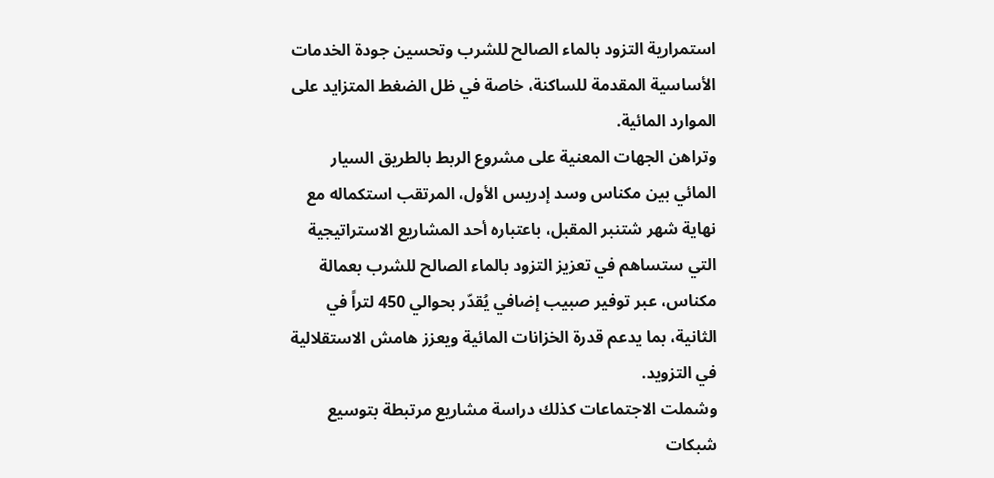استمرارية التزود بالماء الصالح للشرب وتحسين جودة الخدمات الأساسية المقدمة للساكنة، خاصة في ظل الضغط المتزايد على الموارد المائية.
وتراهن الجهات المعنية على مشروع الربط بالطريق السيار المائي بين مكناس وسد إدريس الأول، المرتقب استكماله مع نهاية شهر شتنبر المقبل، باعتباره أحد المشاريع الاستراتيجية التي ستساهم في تعزيز التزود بالماء الصالح للشرب بعمالة مكناس، عبر توفير صبيب إضافي يُقدّر بحوالي 450 لتراً في الثانية، بما يدعم قدرة الخزانات المائية ويعزز هامش الاستقلالية في التزويد.
وشملت الاجتماعات كذلك دراسة مشاريع مرتبطة بتوسيع شبكات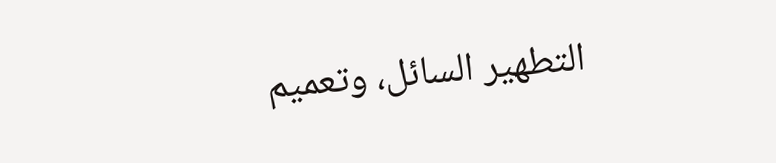التطهير السائل، وتعميم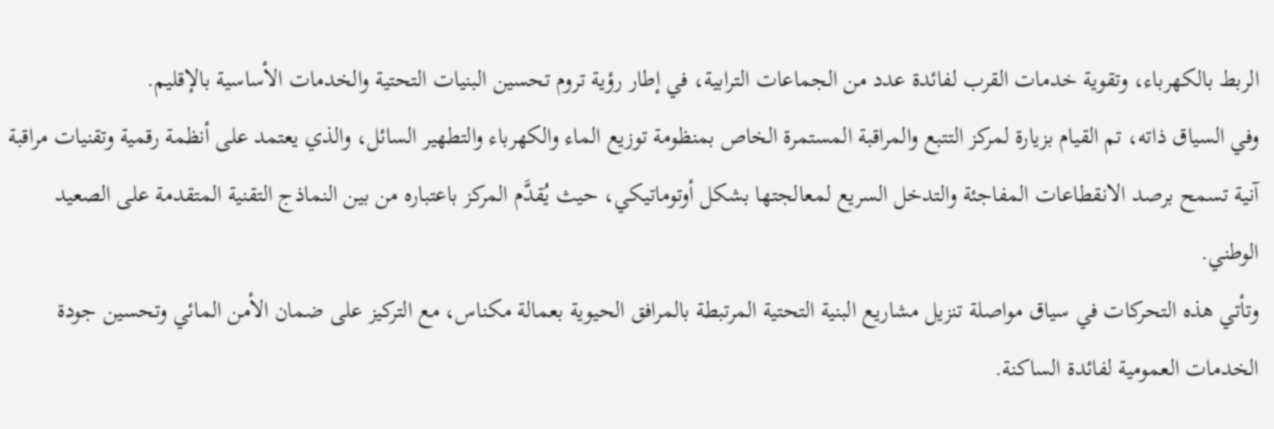الربط بالكهرباء، وتقوية خدمات القرب لفائدة عدد من الجماعات الترابية، في إطار رؤية تروم تحسين البنيات التحتية والخدمات الأساسية بالإقليم.
وفي السياق ذاته، تم القيام بزيارة لمركز التتبع والمراقبة المستمرة الخاص بمنظومة توزيع الماء والكهرباء والتطهير السائل، والذي يعتمد على أنظمة رقمية وتقنيات مراقبة آنية تسمح برصد الانقطاعات المفاجئة والتدخل السريع لمعالجتها بشكل أوتوماتيكي، حيث يُقدَّم المركز باعتباره من بين النماذج التقنية المتقدمة على الصعيد الوطني.
وتأتي هذه التحركات في سياق مواصلة تنزيل مشاريع البنية التحتية المرتبطة بالمرافق الحيوية بعمالة مكناس، مع التركيز على ضمان الأمن المائي وتحسين جودة الخدمات العمومية لفائدة الساكنة.